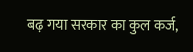बढ़ गया सरकार का कुल कर्ज,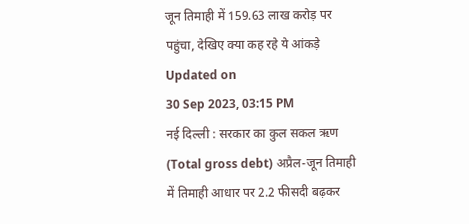जून तिमाही में 159.63 लाख करोड़ पर पहुंचा, देखिए क्या कह रहे ये आंकड़े
Updated on
30 Sep 2023, 03:15 PM
नई दिल्ली : सरकार का कुल सकल ऋण (Total gross debt) अप्रैल-जून तिमाही में तिमाही आधार पर 2.2 फीसदी बढ़कर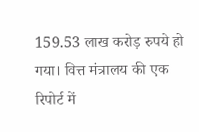159.53 लाख करोड़ रुपये हो गया। वित्त मंत्रालय की एक रिपोर्ट में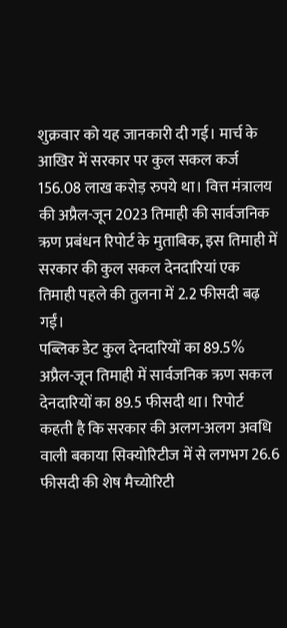शुक्रवार को यह जानकारी दी गई। मार्च के आखिर में सरकार पर कुल सकल कर्ज 156.08 लाख करोड़ रुपये था। वित्त मंत्रालय की अप्रैल-जून 2023 तिमाही की सार्वजनिक ऋण प्रबंधन रिपोर्ट के मुताबिक, इस तिमाही में सरकार की कुल सकल देनदारियां एक तिमाही पहले की तुलना में 2.2 फीसदी बढ़ गईं।
पब्लिक डेट कुल देनदारियों का 89.5%
अप्रैल-जून तिमाही में सार्वजनिक ऋण सकल देनदारियों का 89.5 फीसदी था। रिपोर्ट कहती है कि सरकार की अलग-अलग अवधि वाली बकाया सिक्योरिटीज में से लगभग 26.6 फीसदी की शेष मैच्योरिटी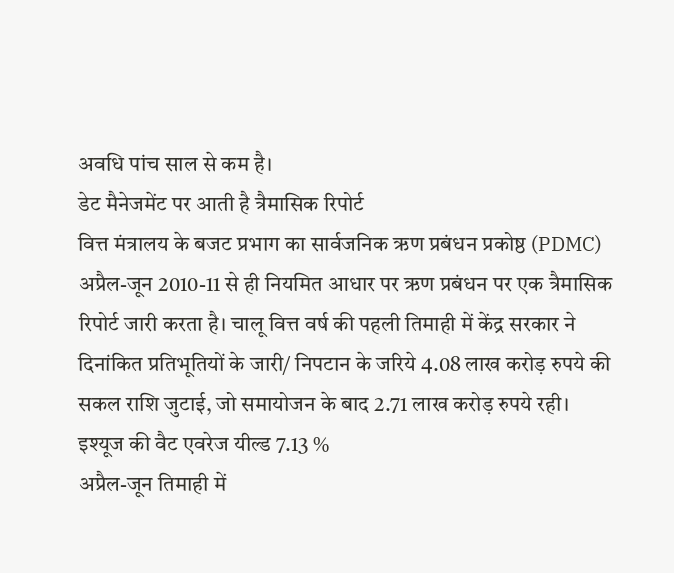अवधि पांच साल से कम है।
डेट मैनेजमेंट पर आती है त्रैमासिक रिपोर्ट
वित्त मंत्रालय के बजट प्रभाग का सार्वजनिक ऋण प्रबंधन प्रकोष्ठ (PDMC) अप्रैल-जून 2010-11 से ही नियमित आधार पर ऋण प्रबंधन पर एक त्रैमासिक रिपोर्ट जारी करता है। चालू वित्त वर्ष की पहली तिमाही में केंद्र सरकार ने दिनांकित प्रतिभूतियों के जारी/ निपटान के जरिये 4.08 लाख करोड़ रुपये की सकल राशि जुटाई, जो समायोजन के बाद 2.71 लाख करोड़ रुपये रही।
इश्यूज की वैट एवरेज यील्ड 7.13 %
अप्रैल-जून तिमाही में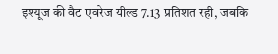इश्यूज की वैट एवरेज यील्ड 7.13 प्रतिशत रही, जबकि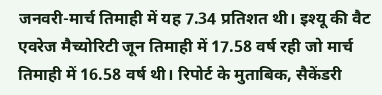जनवरी-मार्च तिमाही में यह 7.34 प्रतिशत थी। इश्यू की वैट एवरेज मैच्योरिटी जून तिमाही में 17.58 वर्ष रही जो मार्च तिमाही में 16.58 वर्ष थी। रिपोर्ट के मुताबिक, सैकेंडरी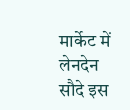मार्केट में लेनदेन सौदे इस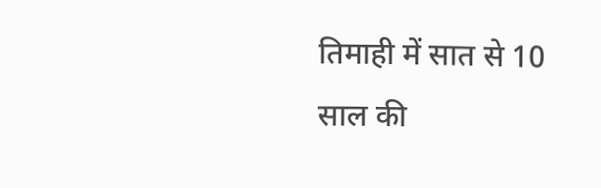तिमाही में सात से 10 साल की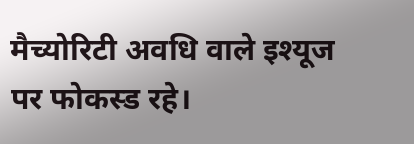मैच्योरिटी अवधि वाले इश्यूज पर फोकस्ड रहे।